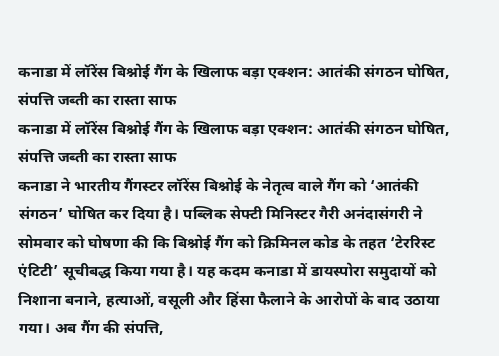कनाडा में लॉरेंस बिश्नोई गैंग के खिलाफ बड़ा एक्शन: आतंकी संगठन घोषित, संपत्ति जब्ती का रास्ता साफ
कनाडा में लॉरेंस बिश्नोई गैंग के खिलाफ बड़ा एक्शन: आतंकी संगठन घोषित, संपत्ति जब्ती का रास्ता साफ
कनाडा ने भारतीय गैंगस्टर लॉरेंस बिश्नोई के नेतृत्व वाले गैंग को ‘आतंकी संगठन’ घोषित कर दिया है। पब्लिक सेफ्टी मिनिस्टर गैरी अनंदासंगरी ने सोमवार को घोषणा की कि बिश्नोई गैंग को क्रिमिनल कोड के तहत ‘टेररिस्ट एंटिटी’ सूचीबद्ध किया गया है। यह कदम कनाडा में डायस्पोरा समुदायों को निशाना बनाने, हत्याओं, वसूली और हिंसा फैलाने के आरोपों के बाद उठाया गया। अब गैंग की संपत्ति,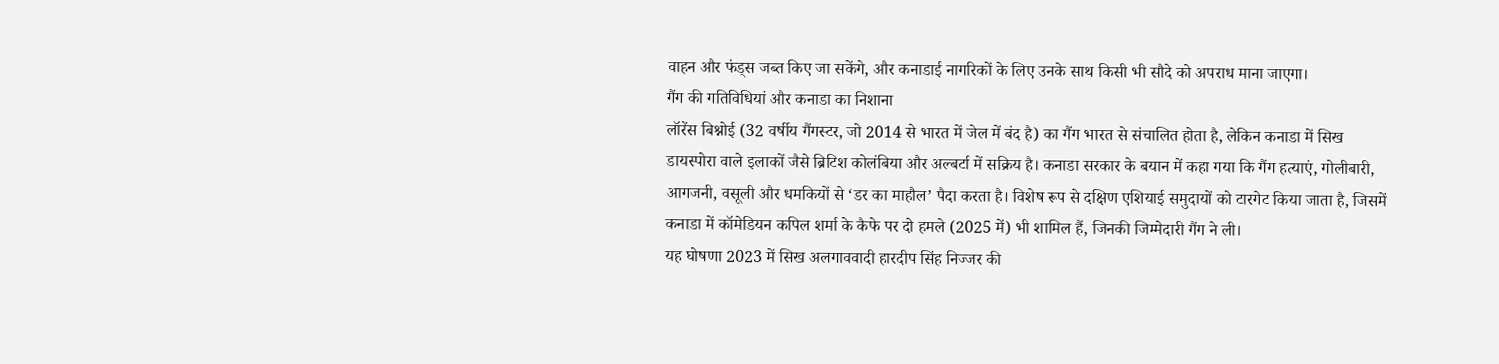वाहन और फंड्स जब्त किए जा सकेंगे, और कनाडाई नागरिकों के लिए उनके साथ किसी भी सौदे को अपराध माना जाएगा।
गैंग की गतिविधियां और कनाडा का निशाना
लॉरेंस बिश्नोई (32 वर्षीय गैंगस्टर, जो 2014 से भारत में जेल में बंद है) का गैंग भारत से संचालित होता है, लेकिन कनाडा में सिख डायस्पोरा वाले इलाकों जैसे ब्रिटिश कोलंबिया और अल्बर्टा में सक्रिय है। कनाडा सरकार के बयान में कहा गया कि गैंग हत्याएं, गोलीबारी, आगजनी, वसूली और धमकियों से ‘डर का माहौल’ पैदा करता है। विशेष रूप से दक्षिण एशियाई समुदायों को टारगेट किया जाता है, जिसमें कनाडा में कॉमेडियन कपिल शर्मा के कैफे पर दो हमले (2025 में) भी शामिल हैं, जिनकी जिम्मेदारी गैंग ने ली।
यह घोषणा 2023 में सिख अलगाववादी हारदीप सिंह निज्जर की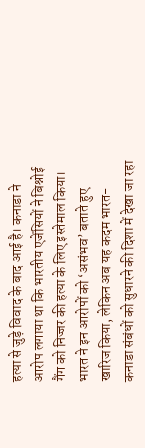हत्या से जुड़े विवाद के बाद आई है। कनाडा ने आरोप लगाया था कि भारतीय एजेंसियों ने बिश्नोई गैंग को निज्जर की हत्या के लिए इस्तेमाल किया। भारत ने इन आरोपों को ‘असंभव’ बताते हुए खारिज किया, लेकिन अब यह कदम भारत-कनाडा संबंधों को सुधारने की दिशा में देखा जा रहा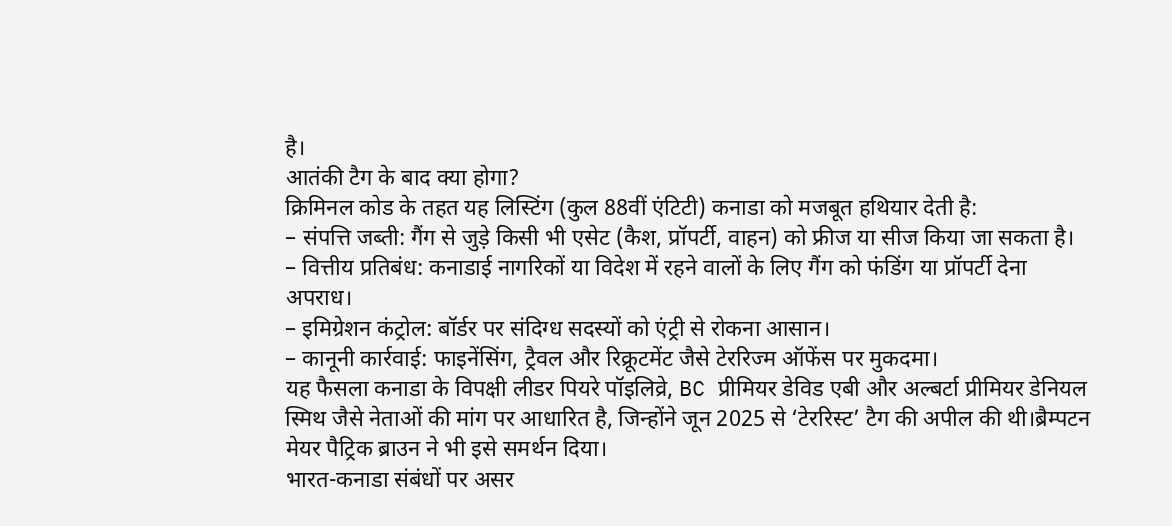है।
आतंकी टैग के बाद क्या होगा?
क्रिमिनल कोड के तहत यह लिस्टिंग (कुल 88वीं एंटिटी) कनाडा को मजबूत हथियार देती है:
– संपत्ति जब्ती: गैंग से जुड़े किसी भी एसेट (कैश, प्रॉपर्टी, वाहन) को फ्रीज या सीज किया जा सकता है।
– वित्तीय प्रतिबंध: कनाडाई नागरिकों या विदेश में रहने वालों के लिए गैंग को फंडिंग या प्रॉपर्टी देना अपराध।
– इमिग्रेशन कंट्रोल: बॉर्डर पर संदिग्ध सदस्यों को एंट्री से रोकना आसान।
– कानूनी कार्रवाई: फाइनेंसिंग, ट्रैवल और रिक्रूटमेंट जैसे टेररिज्म ऑफेंस पर मुकदमा।
यह फैसला कनाडा के विपक्षी लीडर पियरे पॉइलिव्रे, BC प्रीमियर डेविड एबी और अल्बर्टा प्रीमियर डेनियल स्मिथ जैसे नेताओं की मांग पर आधारित है, जिन्होंने जून 2025 से ‘टेररिस्ट’ टैग की अपील की थी।ब्रैम्पटन मेयर पैट्रिक ब्राउन ने भी इसे समर्थन दिया।
भारत-कनाडा संबंधों पर असर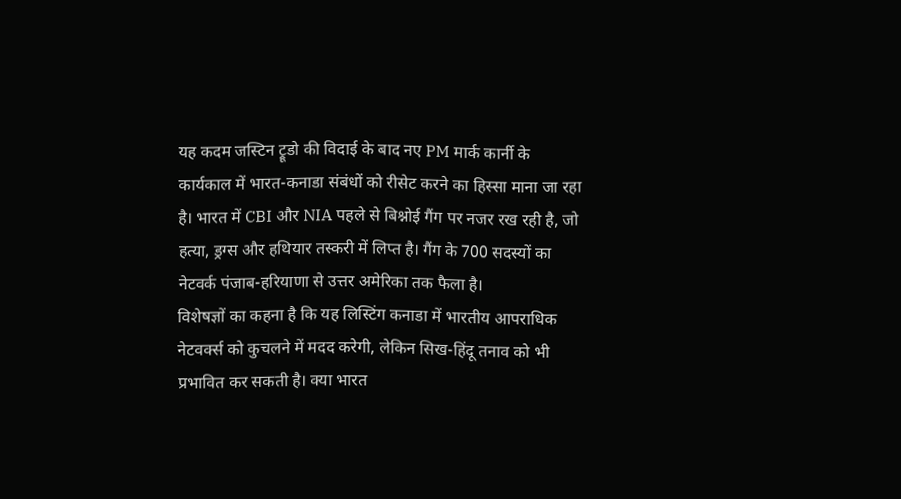यह कदम जस्टिन ट्रूडो की विदाई के बाद नए PM मार्क कार्नी के कार्यकाल में भारत-कनाडा संबंधों को रीसेट करने का हिस्सा माना जा रहा है। भारत में CBI और NIA पहले से बिश्नोई गैंग पर नजर रख रही है, जो हत्या, ड्रग्स और हथियार तस्करी में लिप्त है। गैंग के 700 सदस्यों का नेटवर्क पंजाब-हरियाणा से उत्तर अमेरिका तक फैला है।
विशेषज्ञों का कहना है कि यह लिस्टिंग कनाडा में भारतीय आपराधिक नेटवर्क्स को कुचलने में मदद करेगी, लेकिन सिख-हिंदू तनाव को भी प्रभावित कर सकती है। क्या भारत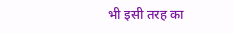भी इसी तरह का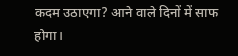कदम उठाएगा? आने वाले दिनों में साफ होगा।